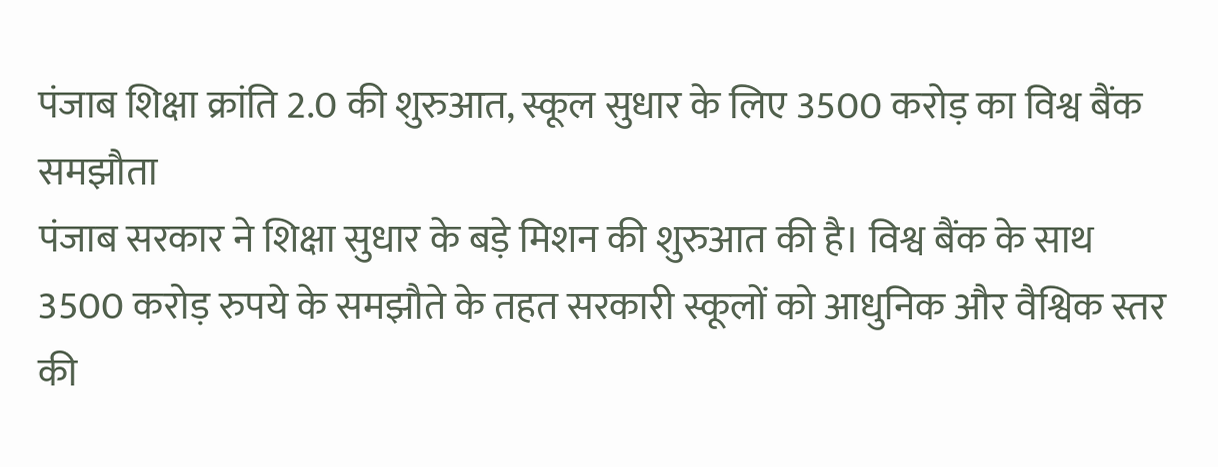पंजाब शिक्षा क्रांति 2.0 की शुरुआत, स्कूल सुधार के लिए 3500 करोड़ का विश्व बैंक समझौता
पंजाब सरकार ने शिक्षा सुधार के बड़े मिशन की शुरुआत की है। विश्व बैंक के साथ 3500 करोड़ रुपये के समझौते के तहत सरकारी स्कूलों को आधुनिक और वैश्विक स्तर की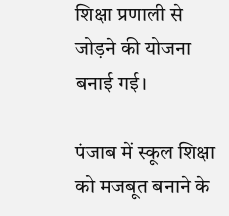शिक्षा प्रणाली से जोड़ने की योजना बनाई गई।

पंजाब में स्कूल शिक्षा को मजबूत बनाने के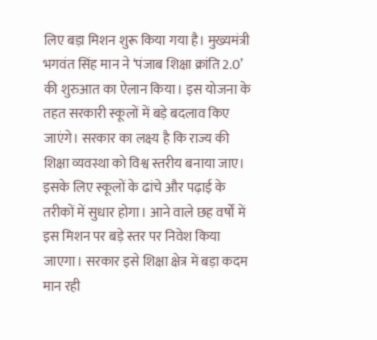लिए बड़ा मिशन शुरू किया गया है। मुख्यमंत्री भगवंत सिंह मान ने ‘पंजाब शिक्षा क्रांति 2.0’ की शुरुआत का ऐलान किया। इस योजना के तहत सरकारी स्कूलों में बड़े बदलाव किए जाएंगे। सरकार का लक्ष्य है कि राज्य की शिक्षा व्यवस्था को विश्व स्तरीय बनाया जाए। इसके लिए स्कूलों के ढांचे और पढ़ाई के तरीकों में सुधार होगा। आने वाले छह वर्षों में इस मिशन पर बड़े स्तर पर निवेश किया जाएगा। सरकार इसे शिक्षा क्षेत्र में बड़ा कदम मान रही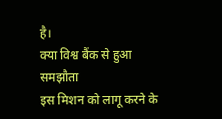है।
क्या विश्व बैंक से हुआ समझौता
इस मिशन को लागू करने के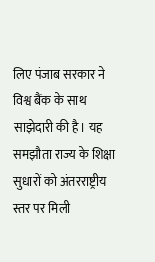लिए पंजाब सरकार ने विश्व बैंक के साथ साझेदारी की है। यह समझौता राज्य के शिक्षा सुधारों को अंतरराष्ट्रीय स्तर पर मिली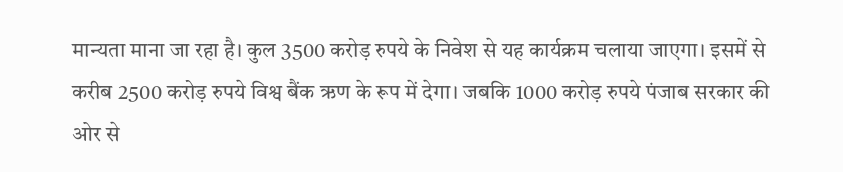मान्यता माना जा रहा है। कुल 3500 करोड़ रुपये के निवेश से यह कार्यक्रम चलाया जाएगा। इसमें से करीब 2500 करोड़ रुपये विश्व बैंक ऋण के रूप में देगा। जबकि 1000 करोड़ रुपये पंजाब सरकार की ओर से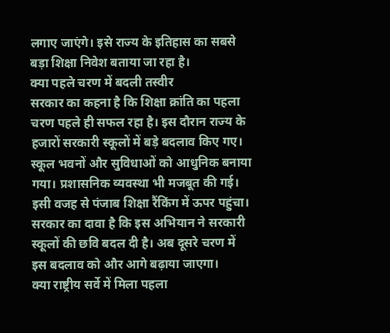लगाए जाएंगे। इसे राज्य के इतिहास का सबसे बड़ा शिक्षा निवेश बताया जा रहा है।
क्या पहले चरण में बदली तस्वीर
सरकार का कहना है कि शिक्षा क्रांति का पहला चरण पहले ही सफल रहा है। इस दौरान राज्य के हजारों सरकारी स्कूलों में बड़े बदलाव किए गए। स्कूल भवनों और सुविधाओं को आधुनिक बनाया गया। प्रशासनिक व्यवस्था भी मजबूत की गई। इसी वजह से पंजाब शिक्षा रैंकिंग में ऊपर पहुंचा। सरकार का दावा है कि इस अभियान ने सरकारी स्कूलों की छवि बदल दी है। अब दूसरे चरण में इस बदलाव को और आगे बढ़ाया जाएगा।
क्या राष्ट्रीय सर्वे में मिला पहला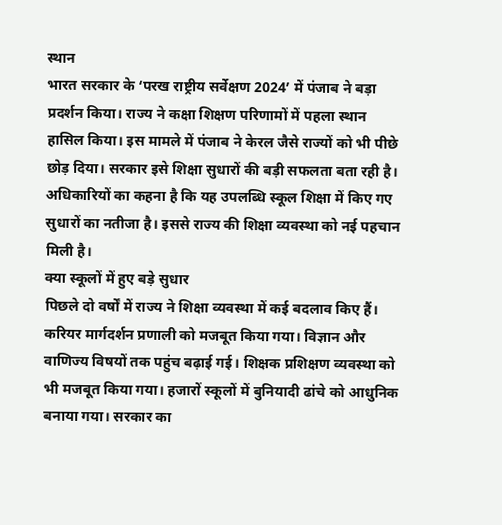स्थान
भारत सरकार के ‘परख राष्ट्रीय सर्वेक्षण 2024’ में पंजाब ने बड़ा प्रदर्शन किया। राज्य ने कक्षा शिक्षण परिणामों में पहला स्थान हासिल किया। इस मामले में पंजाब ने केरल जैसे राज्यों को भी पीछे छोड़ दिया। सरकार इसे शिक्षा सुधारों की बड़ी सफलता बता रही है। अधिकारियों का कहना है कि यह उपलब्धि स्कूल शिक्षा में किए गए सुधारों का नतीजा है। इससे राज्य की शिक्षा व्यवस्था को नई पहचान मिली है।
क्या स्कूलों में हुए बड़े सुधार
पिछले दो वर्षों में राज्य ने शिक्षा व्यवस्था में कई बदलाव किए हैं। करियर मार्गदर्शन प्रणाली को मजबूत किया गया। विज्ञान और वाणिज्य विषयों तक पहुंच बढ़ाई गई। शिक्षक प्रशिक्षण व्यवस्था को भी मजबूत किया गया। हजारों स्कूलों में बुनियादी ढांचे को आधुनिक बनाया गया। सरकार का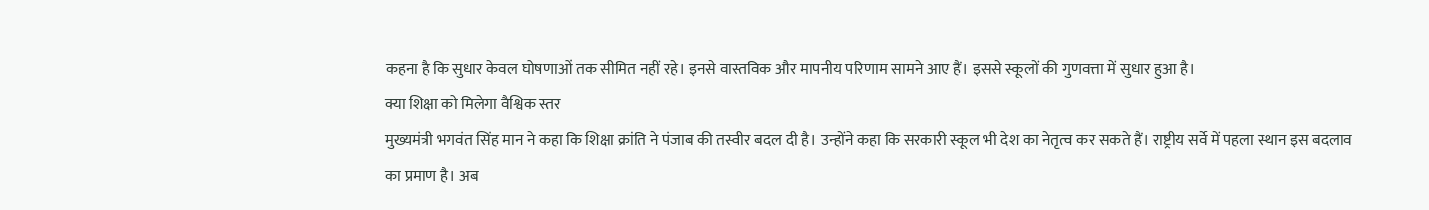कहना है कि सुधार केवल घोषणाओं तक सीमित नहीं रहे। इनसे वास्तविक और मापनीय परिणाम सामने आए हैं। इससे स्कूलों की गुणवत्ता में सुधार हुआ है।
क्या शिक्षा को मिलेगा वैश्विक स्तर
मुख्यमंत्री भगवंत सिंह मान ने कहा कि शिक्षा क्रांति ने पंजाब की तस्वीर बदल दी है। उन्होंने कहा कि सरकारी स्कूल भी देश का नेतृत्व कर सकते हैं। राष्ट्रीय सर्वे में पहला स्थान इस बदलाव का प्रमाण है। अब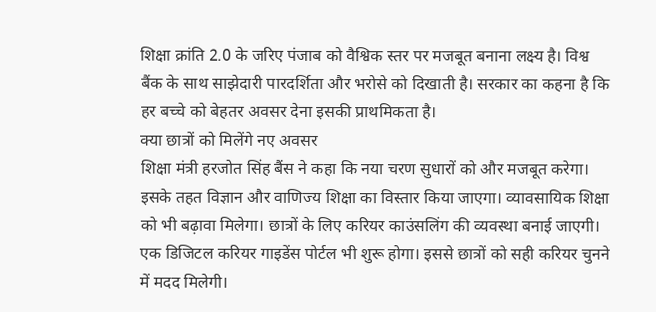शिक्षा क्रांति 2.0 के जरिए पंजाब को वैश्विक स्तर पर मजबूत बनाना लक्ष्य है। विश्व बैंक के साथ साझेदारी पारदर्शिता और भरोसे को दिखाती है। सरकार का कहना है कि हर बच्चे को बेहतर अवसर देना इसकी प्राथमिकता है।
क्या छात्रों को मिलेंगे नए अवसर
शिक्षा मंत्री हरजोत सिंह बैंस ने कहा कि नया चरण सुधारों को और मजबूत करेगा। इसके तहत विज्ञान और वाणिज्य शिक्षा का विस्तार किया जाएगा। व्यावसायिक शिक्षा को भी बढ़ावा मिलेगा। छात्रों के लिए करियर काउंसलिंग की व्यवस्था बनाई जाएगी। एक डिजिटल करियर गाइडेंस पोर्टल भी शुरू होगा। इससे छात्रों को सही करियर चुनने में मदद मिलेगी।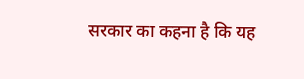सरकार का कहना है कि यह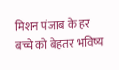मिशन पंजाब के हर बच्चे को बेहतर भविष्य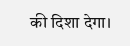की दिशा देगा।